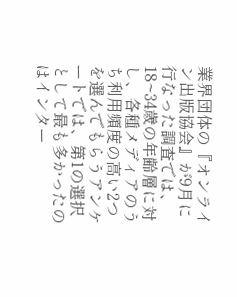業界団体の『オンライン出版協会』が9月に行なった調査では、18~34歳の年齢層に対し、各種メディアのうち利用頻度の高い2つを選んでもらうアンケートでは、第1の選択として最も多かったのはインター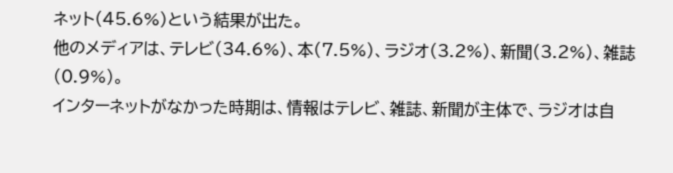ネット(45.6%)という結果が出た。
他のメディアは、テレビ(34.6%)、本(7.5%)、ラジオ(3.2%)、新聞(3.2%)、雑誌(0.9%)。
インターネットがなかった時期は、情報はテレビ、雑誌、新聞が主体で、ラジオは自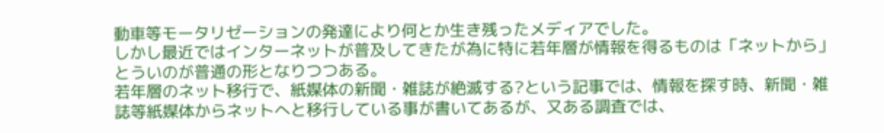動車等モータリゼーションの発達により何とか生き残ったメディアでした。
しかし最近ではインターネットが普及してきたが為に特に若年層が情報を得るものは「ネットから」とういのが普通の形となりつつある。
若年層のネット移行で、紙媒体の新聞・雑誌が絶滅する?という記事では、情報を探す時、新聞・雑誌等紙媒体からネットへと移行している事が書いてあるが、又ある調査では、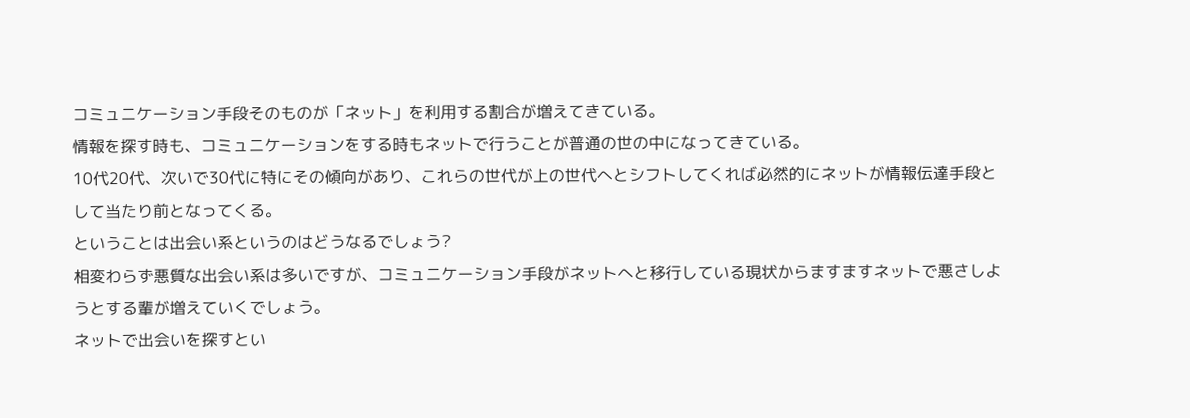コミュニケーション手段そのものが「ネット」を利用する割合が増えてきている。
情報を探す時も、コミュニケーションをする時もネットで行うことが普通の世の中になってきている。
10代20代、次いで30代に特にその傾向があり、これらの世代が上の世代へとシフトしてくれば必然的にネットが情報伝達手段として当たり前となってくる。
ということは出会い系というのはどうなるでしょう?
相変わらず悪質な出会い系は多いですが、コミュニケーション手段がネットへと移行している現状からますますネットで悪さしようとする輩が増えていくでしょう。
ネットで出会いを探すとい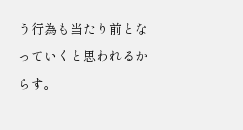う行為も当たり前となっていくと思われるからす。